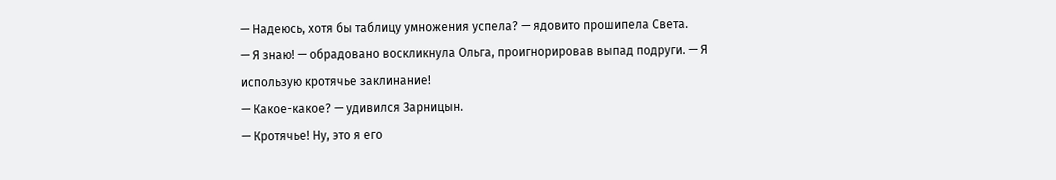— Надеюсь, хотя бы таблицу умножения успела? — ядовито прошипела Света.
— Я знаю! — обрадовано воскликнула Ольга, проигнорировав выпад подруги. — Я использую кротячье заклинание!
— Какое-какое? — удивился Зарницын.
— Кротячье! Ну, это я его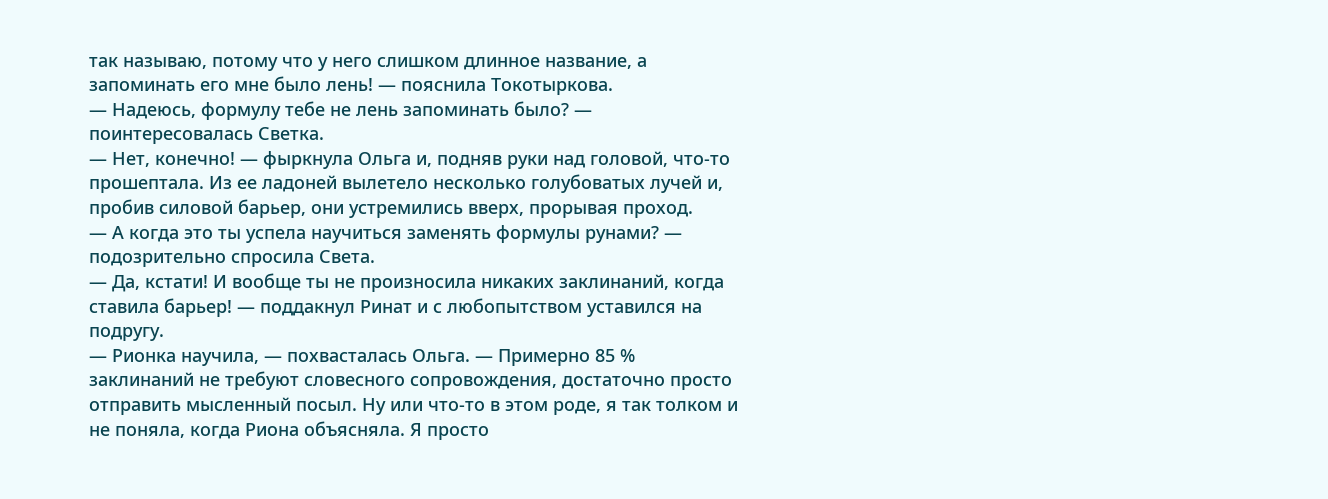так называю, потому что у него слишком длинное название, а запоминать его мне было лень! — пояснила Токотыркова.
— Надеюсь, формулу тебе не лень запоминать было? — поинтересовалась Светка.
— Нет, конечно! — фыркнула Ольга и, подняв руки над головой, что-то прошептала. Из ее ладоней вылетело несколько голубоватых лучей и, пробив силовой барьер, они устремились вверх, прорывая проход.
— А когда это ты успела научиться заменять формулы рунами? — подозрительно спросила Света.
— Да, кстати! И вообще ты не произносила никаких заклинаний, когда ставила барьер! — поддакнул Ринат и с любопытством уставился на подругу.
— Рионка научила, — похвасталась Ольга. — Примерно 85 % заклинаний не требуют словесного сопровождения, достаточно просто отправить мысленный посыл. Ну или что-то в этом роде, я так толком и не поняла, когда Риона объясняла. Я просто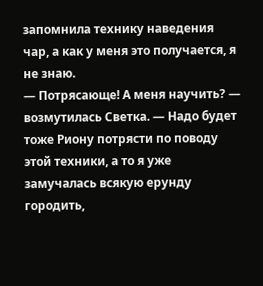запомнила технику наведения чар, а как у меня это получается, я не знаю.
— Потрясающе! А меня научить? — возмутилась Светка. — Надо будет тоже Риону потрясти по поводу этой техники, а то я уже замучалась всякую ерунду городить,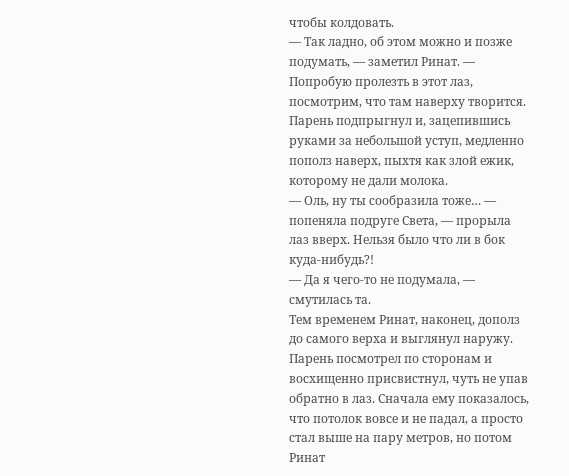чтобы колдовать.
— Так ладно, об этом можно и позже подумать, — заметил Ринат. — Попробую пролезть в этот лаз, посмотрим, что там наверху творится.
Парень подпрыгнул и, зацепившись руками за небольшой уступ, медленно пополз наверх, пыхтя как злой ежик, которому не дали молока.
— Оль, ну ты сообразила тоже… — попеняла подруге Света, — прорыла лаз вверх. Нельзя было что ли в бок куда-нибудь?!
— Да я чего-то не подумала, — смутилась та.
Тем временем Ринат, наконец, дополз до самого верха и выглянул наружу. Парень посмотрел по сторонам и восхищенно присвистнул, чуть не упав обратно в лаз. Сначала ему показалось, что потолок вовсе и не падал, а просто стал выше на пару метров, но потом Ринат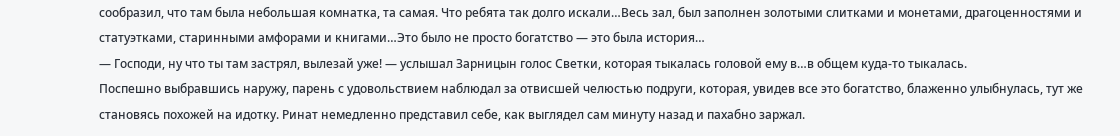сообразил, что там была небольшая комнатка, та самая. Что ребята так долго искали…Весь зал, был заполнен золотыми слитками и монетами, драгоценностями и статуэтками, старинными амфорами и книгами…Это было не просто богатство — это была история…
— Господи, ну что ты там застрял, вылезай уже! — услышал Зарницын голос Светки, которая тыкалась головой ему в…в общем куда-то тыкалась.
Поспешно выбравшись наружу, парень с удовольствием наблюдал за отвисшей челюстью подруги, которая, увидев все это богатство, блаженно улыбнулась, тут же становясь похожей на идотку. Ринат немедленно представил себе, как выглядел сам минуту назад и пахабно заржал.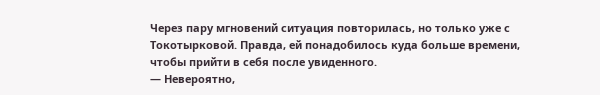Через пару мгновений ситуация повторилась, но только уже с Токотырковой. Правда, ей понадобилось куда больше времени, чтобы прийти в себя после увиденного.
— Невероятно,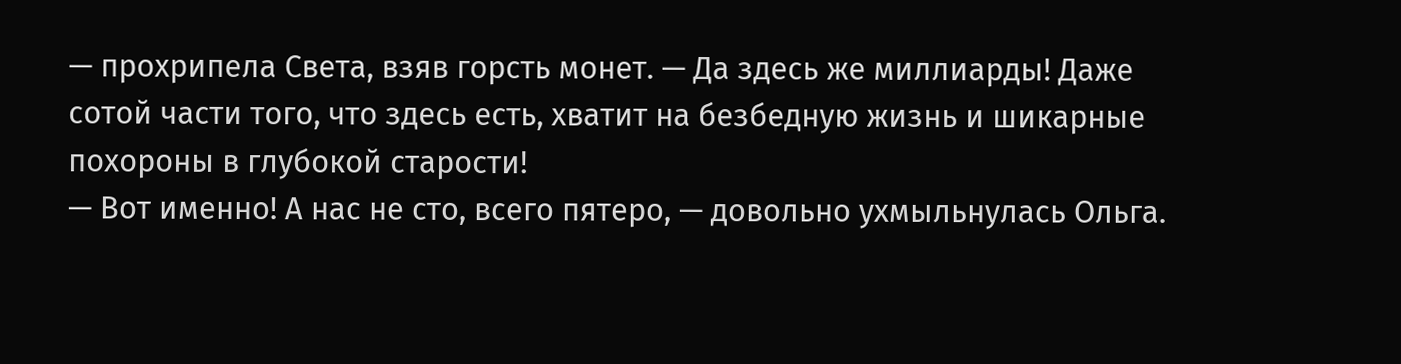— прохрипела Света, взяв горсть монет. — Да здесь же миллиарды! Даже сотой части того, что здесь есть, хватит на безбедную жизнь и шикарные похороны в глубокой старости!
— Вот именно! А нас не сто, всего пятеро, — довольно ухмыльнулась Ольга.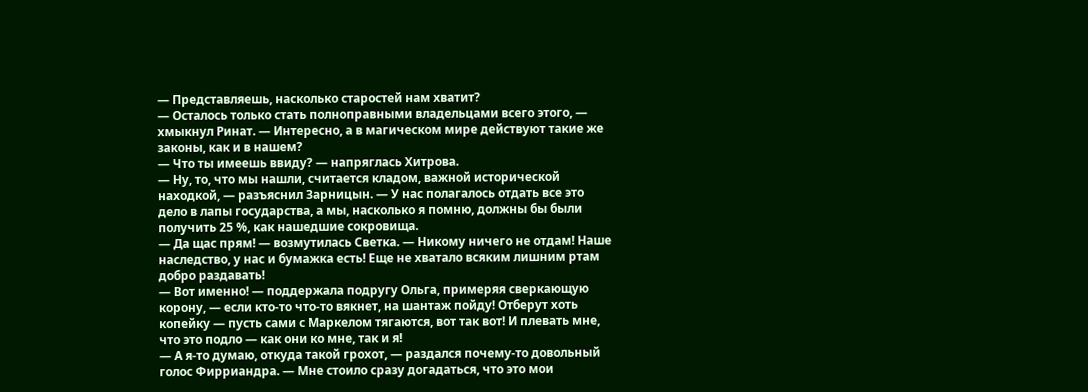— Представляешь, насколько старостей нам хватит?
— Осталось только стать полноправными владельцами всего этого, — хмыкнул Ринат. — Интересно, а в магическом мире действуют такие же законы, как и в нашем?
— Что ты имеешь ввиду? — напряглась Хитрова.
— Ну, то, что мы нашли, считается кладом, важной исторической находкой, — разъяснил Зарницын. — У нас полагалось отдать все это дело в лапы государства, а мы, насколько я помню, должны бы были получить 25 %, как нашедшие сокровища.
— Да щас прям! — возмутилась Светка. — Никому ничего не отдам! Наше наследство, у нас и бумажка есть! Еще не хватало всяким лишним ртам добро раздавать!
— Вот именно! — поддержала подругу Ольга, примеряя сверкающую корону, — если кто-то что-то вякнет, на шантаж пойду! Отберут хоть копейку — пусть сами с Маркелом тягаются, вот так вот! И плевать мне, что это подло — как они ко мне, так и я!
— А я-то думаю, откуда такой грохот, — раздался почему-то довольный голос Фирриандра. — Мне стоило сразу догадаться, что это мои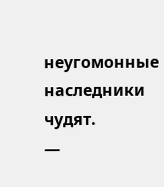неугомонные наследники чудят.
—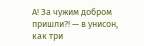А! За чужим добром пришли?! — в унисон, как три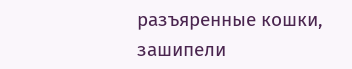разъяренные кошки, зашипели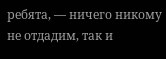ребята, — ничего никому не отдадим, так и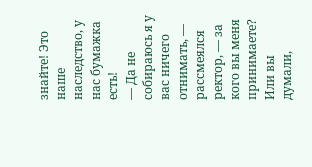знайте! Это наше наследство, у нас бумажка есть!
— Да не собираюсь я у вас ничего отнимать, — рассмеялся ректор, — за кого вы меня принимаете? Или вы думали,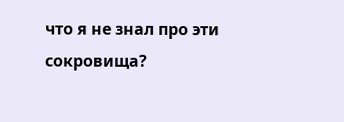что я не знал про эти сокровища?